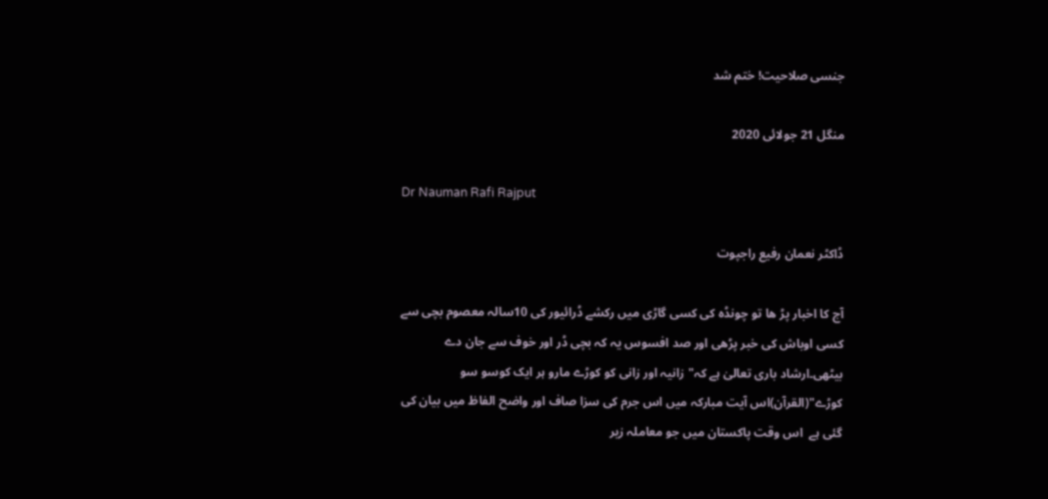جنسی صلاحیت! ختم شد

منگل 21 جولائی 2020

Dr Nauman Rafi Rajput

ڈاکٹر نعمان رفیع راجپوت

آج کا اخبار پڑ ھا تو چونڈہ کی کسی گاڑی میں رکشے ڈرائیور کی 10سالہ معصوم بچی سے کسی اوباش کی خبر پڑھی اور صد افسوس یہ کہ بچی ڈر اور خوف سے جان دے بیٹھی۔ارشاد باری تعالیٰ ہے کہ"زانیہ اور زانی کو کوڑے مارو ہر ایک کوسو سو کوڑے"(القرآن)اس آیت مبارکہ میں اس جرم کی سزا صاف اور واضح الفاظ میں بیان کی گئی ہے  اس وقت پاکستان میں جو معاملہ زیر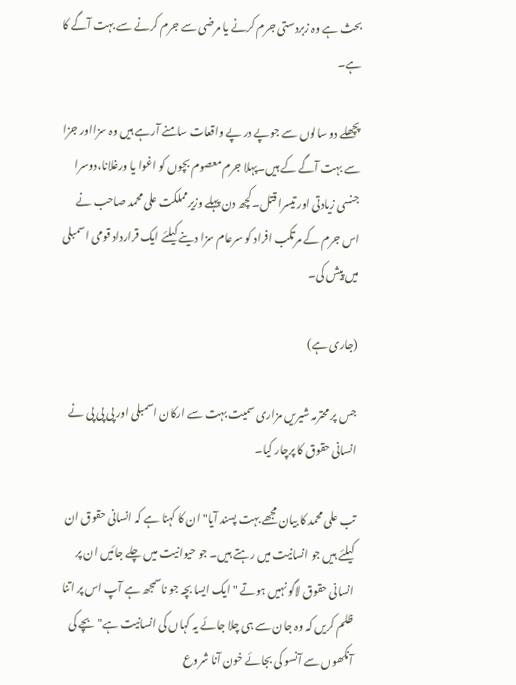بحث ہے وہ زبردستی جرم کرنے یا مرضی سے جرم کرنے سے بہت آگے کا ہے۔

پچھلے دو سالوں سے جوپے در پے واقعات سامنے آرہے ہیں وہ سزااور جزا سے بہت آگے کے ہیں۔پہلا جرم معصوم بچوں کو اغوا یا ورغلانا،دوسرا جنسی زیادتی اور تیسرا قتل۔کچھ دن پہلے وزیرمملکت علی محمد صاحب نے اس جرم کے مرتکب افراد کو سرعام سزا دینے کیلئے ایک قرارداد قومی اسمبلی میں پیش کی۔

(جاری ہے)

جس پر محترمہ شیریں مزاری سمیت بہت سے ارکان اسمبلی اور پی پی پی نے انسانی حقوق کا پرچار کیا۔

تب علی محمد کا بیان مجھے بہت پسند آیا" ان کا کہنا ہے کہ انسانی حقوق ان کیلئے ہیں جو انسانیت میں رہتے ہیں۔ جو حیوانیت میں چلے جائیں ان پر انسانی حقوق لاگو نہیں ہوتے "ایک ایسا بچہ جو ناسمجھ ہے آپ اس پر اتنا ظلم کریں کہ وہ جان سے ہی چلا جائے یہ کہاں کی انسانیت ہے" بچے کی آنکھوں سے آنسو کی بجائے خون آنا شروع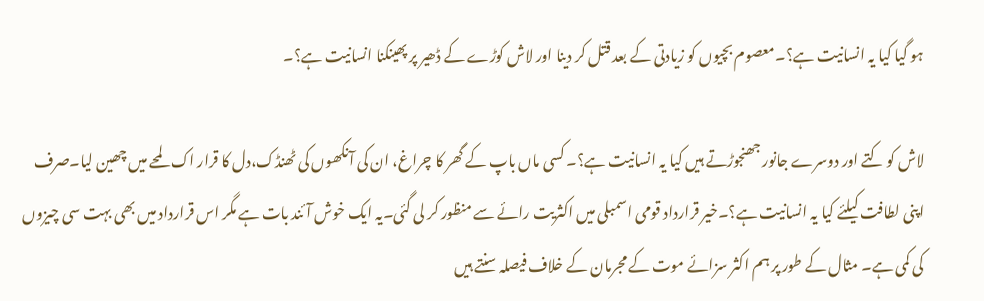ہو گیا کیا یہ انسانیت ہے؟۔معصوم بچیوں کو زیادتی کے بعد قتل کر دینا اور لاش کوڑے کے ڈھیر پر پھینکنا انسانیت ہے؟۔

لاش کو کتے اور دوسرے جانور جھنجوڑتے ہیں کیا یہ انسانیت ہے؟۔ کسی ماں باپ کے گھر کا چراغ، ان کی آنکھوں کی ٹھنڈک،دل کا قرار اک لمحے میں چھین لیا۔صرف اپنی لطافت کیلئے کیا یہ انسانیت ہے؟۔خیر قرارداد قومی اسمبلی میں اکثریت رائے سے منظور کر لی گئی۔یہ ایک خوش آئند بات ہے مگر اس قرارداد میں بھی بہت سی چیزوں کی کمی ہے۔ مثال کے طور پر ہم اکثر سزائے موت کے مجرمان کے خلاف فیصلہ سنتے ہیں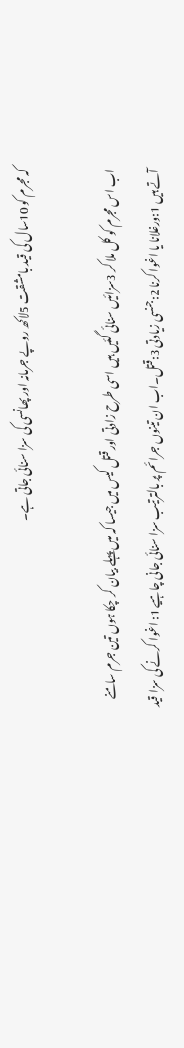کہ مجرم کو 10سال کی قید بامشقت 5لاکھ روپے جرمانہ اور پھانسی کی سزا سنائی جاتی ہے۔

اب اس مجرم کو کل ملا کر 3سزائیں سنائی گئیں ہیں اسی طرح زادتی اور قتل کیس میں جیسا کہ میں پہلے بیان کر چکا ہوں تین جرم سامنے آتے ہیں 1:ورغلانا یا اغوا کرنا 2:جنسی زیادتی 3:قتل۔اب ان تینوں جرائم پر بالترتیب سزا سنائی جانی چاہیے 1: اغوا کرنے کی سزا قید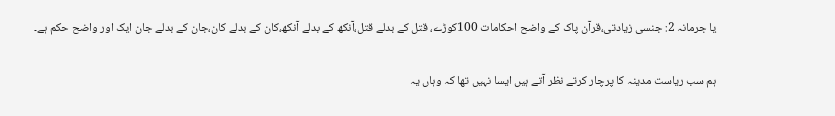یا جرمانہ 2: جنسی زیادتی،قرآن پاک کے واضح احکامات 100کوڑے، قتل کے بدلے قتل،آنکھ کے بدلے آنکھ،کان کے بدلے کان،جان کے بدلے جان ایک اور واضح حکم ہے۔

ہم سب ریاست مدینہ کا پرچار کرتے نظر آتے ہیں ایسا نہیں تھا کہ وہاں یہ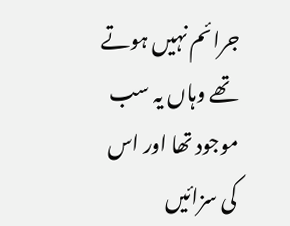جرائم نہیں ہوتے تھے وہاں یہ سب موجود تھا اور اس کی سزائیں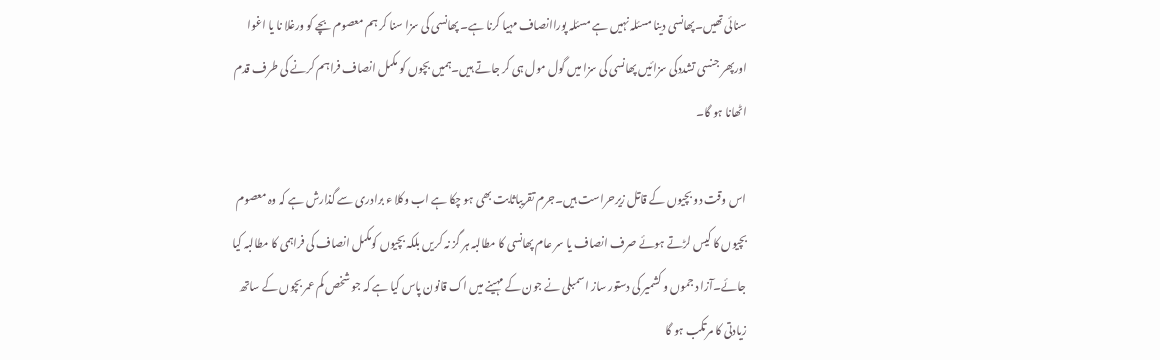سنائی تھیں۔پھانسی دینا مسئلہ نہیں ہے مسئلہ پوراانصاف مہیا کرنا ہے۔ پھانسی کی سزا سنا کر ہم معصوم بچے کو ورغلا نا یا اغوا اورپھر جنسی تشددکی سزائیں پھانسی کی سزا میں گول مول ہی کر جاتے ہیں۔ہمیں بچوں کو مکمل انصاف فراہم کرنے کی طرف قدم اٹھانا ہو گا۔

اس وقت دو بچیوں کے قاتل زیرحراست ہیں۔جرم تقریباثابت بھی ہو چکا ہے اب وکلا ء برادری سے گذارش ہے کہ وہ معصوم بچیوں کا کیس لڑتے ہوئے صرف انصاف یا سر عام پھانسی کا مطالبہ ہر گز نہ کریں بلکہ بچیوں کومکمل انصاف کی فراہمی کا مطالبہ کیا جائے۔آزا د جموں و کشمیر کی دستور ساز اسمبلی نے جون کے مہینے میں اک قانون پاس کیا ہے کہ جو شخص کم عمر بچوں کے ساتھ زیادتی کا مرتکب ہو گا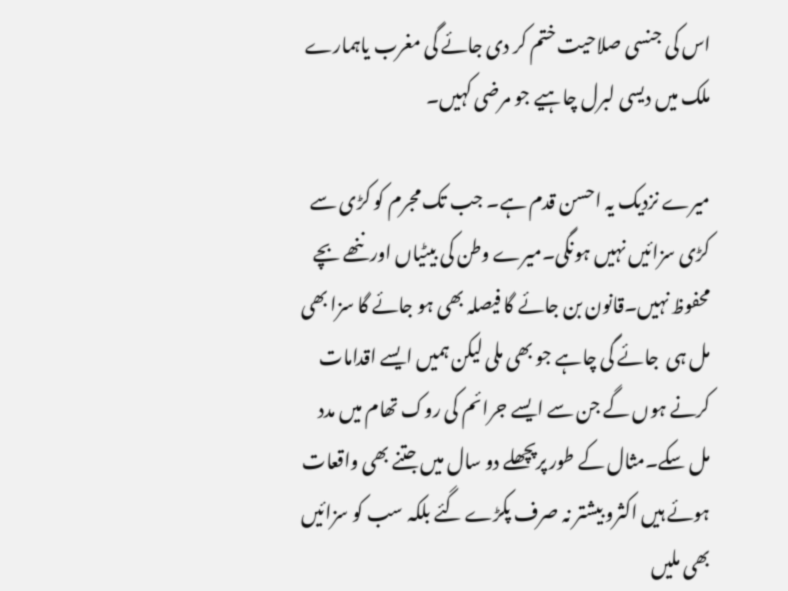اس کی جنسی صلاحیت ختم کر دی جائے گی مغرب یاہمارے ملک میں دیسی لبرل چاہیے جو مرضی کہیں۔

میرے نزدیک یہ احسن قدم ہے۔ جب تک مجرم کو کڑی سے کڑی سزائیں نہیں ہونگی۔میرے وطن کی بیٹیاں اورننھے بچے محفوظ نہیں۔قانون بن جائے گا فیصلہ بھی ہو جائے گا سزا بھی مل ہی  جائے گی چاہے جو بھی ملی لیکن ہمیں ایسے اقدامات کرنے ہوں گے جن سے ایسے جرائم کی روک تھام میں مدد مل سکے۔مثال کے طور پرپچھلے دو سال میں جتنے بھی واقعات ہوئے ہیں اکثرو بیشتر نہ صرف پکڑے گئے بلکہ سب کو سزائیں بھی ملیں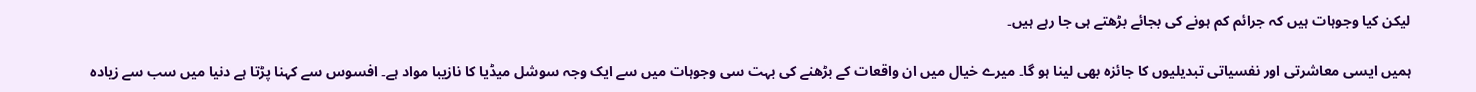لیکن کیا وجوہات ہیں کہ جرائم کم ہونے کی بجائے بڑھتے ہی جا رہے ہیں۔

ہمیں ایسی معاشرتی اور نفسیاتی تبدیلیوں کا جائزہ بھی لینا ہو گا۔ میرے خیال میں ان واقعات کے بڑھنے کی بہت سی وجوہات میں سے ایک وجہ سوشل میڈیا کا نازیبا مواد ہے۔ افسوس سے کہنا پڑتا ہے دنیا میں سب سے زیادہ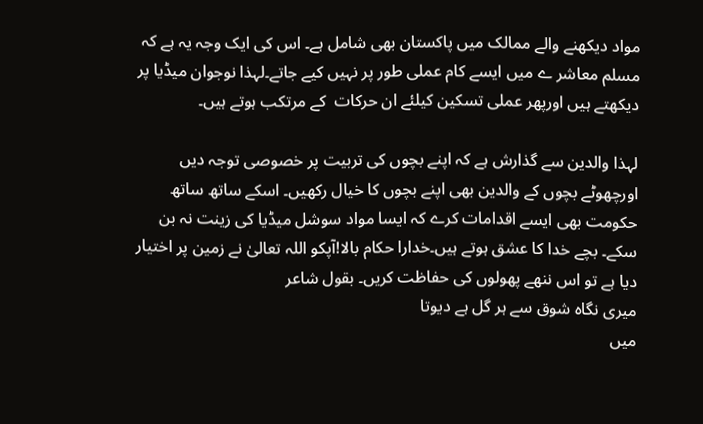مواد دیکھنے والے ممالک میں پاکستان بھی شامل ہے۔ اس کی ایک وجہ یہ ہے کہ مسلم معاشر ے میں ایسے کام عملی طور پر نہیں کیے جاتے۔لہذا نوجوان میڈیا پر دیکھتے ہیں اورپھر عملی تسکین کیلئے ان حرکات  کے مرتکب ہوتے ہیں۔

لہذا والدین سے گذارش ہے کہ اپنے بچوں کی تربیت پر خصوصی توجہ دیں اورچھوٹے بچوں کے والدین بھی اپنے بچوں کا خیال رکھیں۔ اسکے ساتھ ساتھ حکومت بھی ایسے اقدامات کرے کہ ایسا مواد سوشل میڈیا کی زینت نہ بن سکے۔ بچے خدا کا عشق ہوتے ہیں۔خدارا حکام بالا!آپکو اللہ تعالیٰ نے زمین پر اختیار دیا ہے تو اس ننھے پھولوں کی حفاظت کریں۔ بقول شاعر
میری نگاہ شوق سے ہر گل ہے دیوتا
میں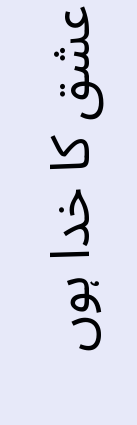عشق کا خدا ہوں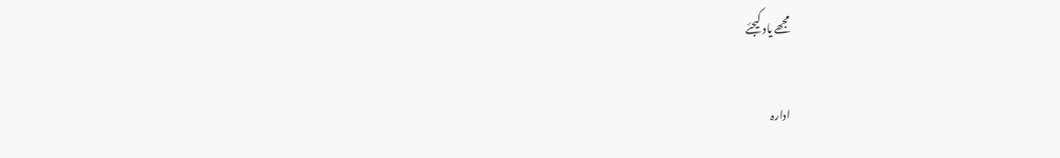مجھے یاد کیجئے

ادارہ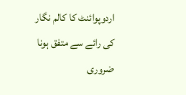اردوپوائنٹ کا کالم نگار کی رائے سے متفق ہونا ضروری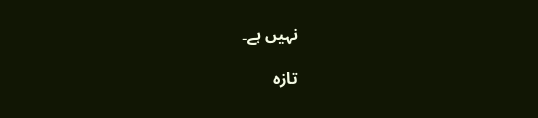نہیں ہے۔

تازہ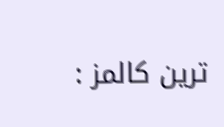ترین کالمز :